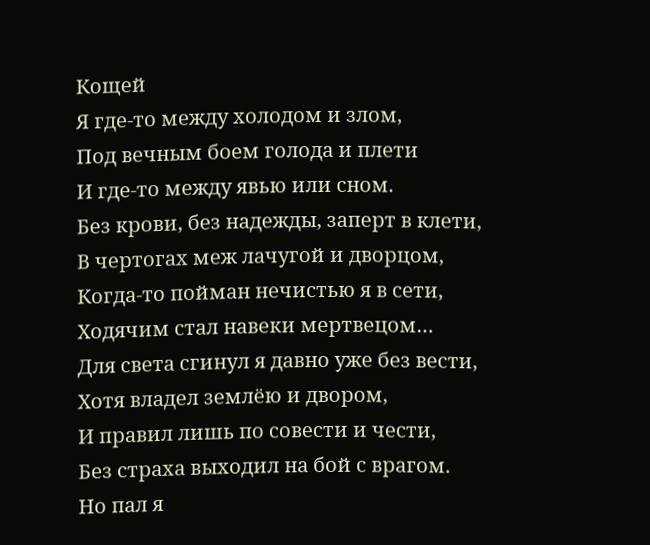Кощей
Я где-то между холодом и злом,
Под вечным боем голода и плети
И где-то между явью или сном.
Без крови, без надежды, заперт в клети,
В чертогах меж лачугой и дворцом,
Когда-то пойман нечистью я в сети,
Ходячим стал навеки мертвецом…
Для света сгинул я давно уже без вести,
Хотя владел землёю и двором,
И правил лишь по совести и чести,
Без страха выходил на бой с врагом.
Но пал я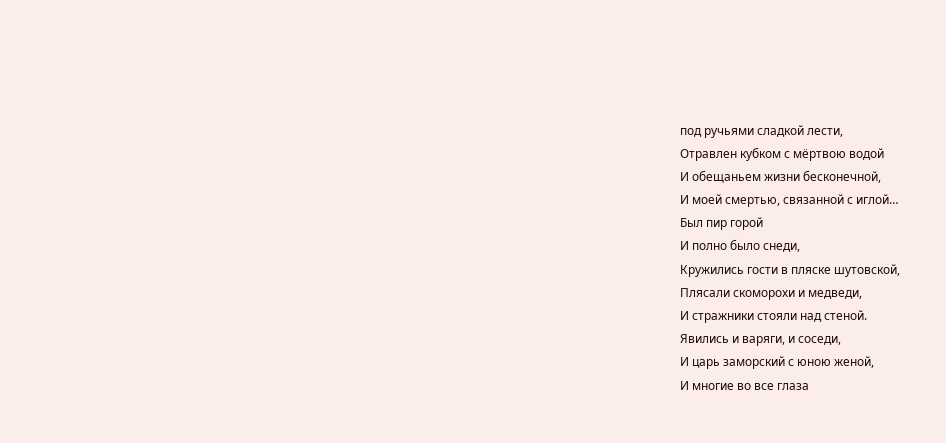под ручьями сладкой лести,
Отравлен кубком с мёртвою водой
И обещаньем жизни бесконечной,
И моей смертью, связанной с иглой…
Был пир горой
И полно было снеди,
Кружились гости в пляске шутовской,
Плясали скоморохи и медведи,
И стражники стояли над стеной.
Явились и варяги, и соседи,
И царь заморский с юною женой,
И многие во все глаза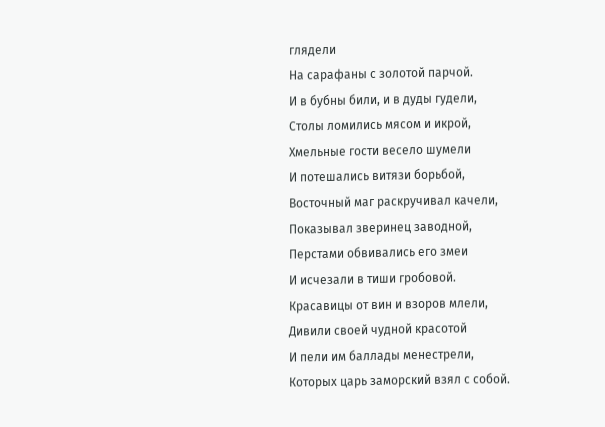глядели
На сарафаны с золотой парчой.
И в бубны били, и в дуды гудели,
Столы ломились мясом и икрой,
Хмельные гости весело шумели
И потешались витязи борьбой,
Восточный маг раскручивал качели,
Показывал зверинец заводной,
Перстами обвивались его змеи
И исчезали в тиши гробовой.
Красавицы от вин и взоров млели,
Дивили своей чудной красотой
И пели им баллады менестрели,
Которых царь заморский взял с собой.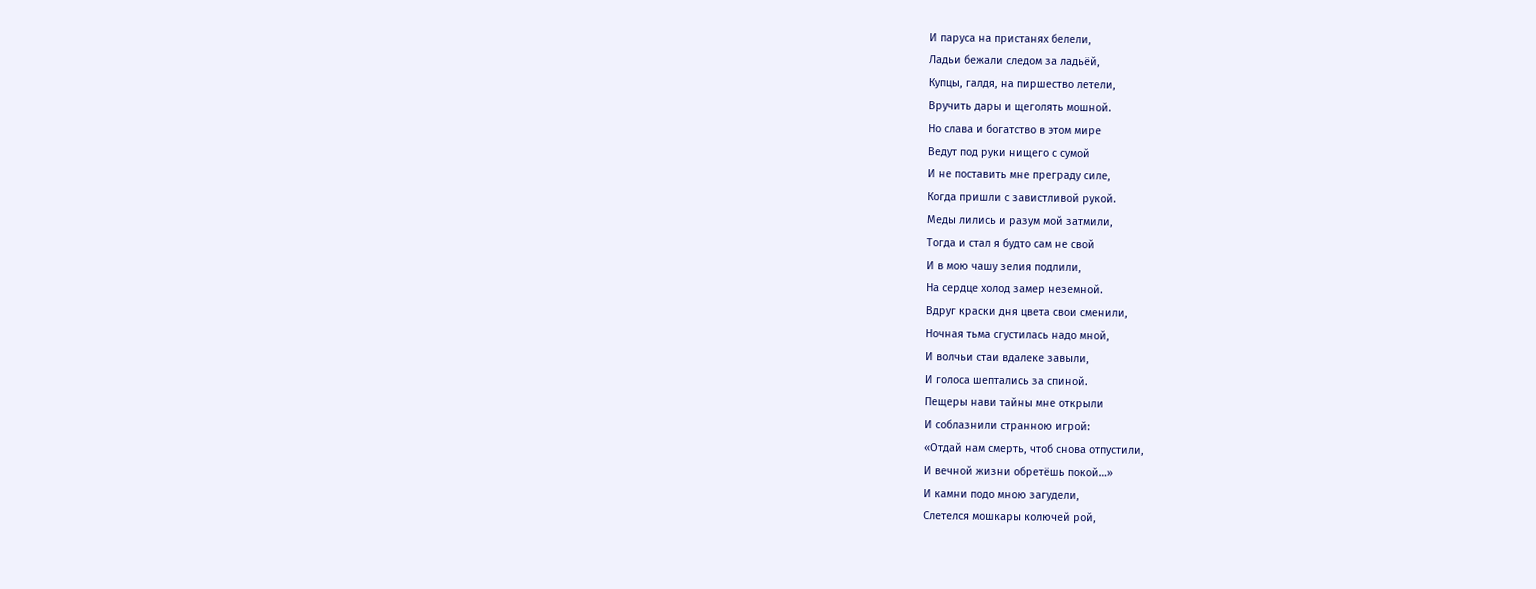И паруса на пристанях белели,
Ладьи бежали следом за ладьёй,
Купцы, галдя, на пиршество летели,
Вручить дары и щеголять мошной.
Но слава и богатство в этом мире
Ведут под руки нищего с сумой
И не поставить мне преграду силе,
Когда пришли с завистливой рукой.
Меды лились и разум мой затмили,
Тогда и стал я будто сам не свой
И в мою чашу зелия подлили,
На сердце холод замер неземной.
Вдруг краски дня цвета свои сменили,
Ночная тьма сгустилась надо мной,
И волчьи стаи вдалеке завыли,
И голоса шептались за спиной.
Пещеры нави тайны мне открыли
И соблазнили странною игрой:
«Отдай нам смерть, чтоб снова отпустили,
И вечной жизни обретёшь покой…»
И камни подо мною загудели,
Слетелся мошкары колючей рой,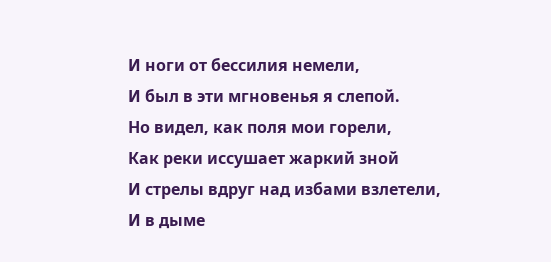И ноги от бессилия немели,
И был в эти мгновенья я слепой.
Но видел, как поля мои горели,
Как реки иссушает жаркий зной
И стрелы вдруг над избами взлетели,
И в дыме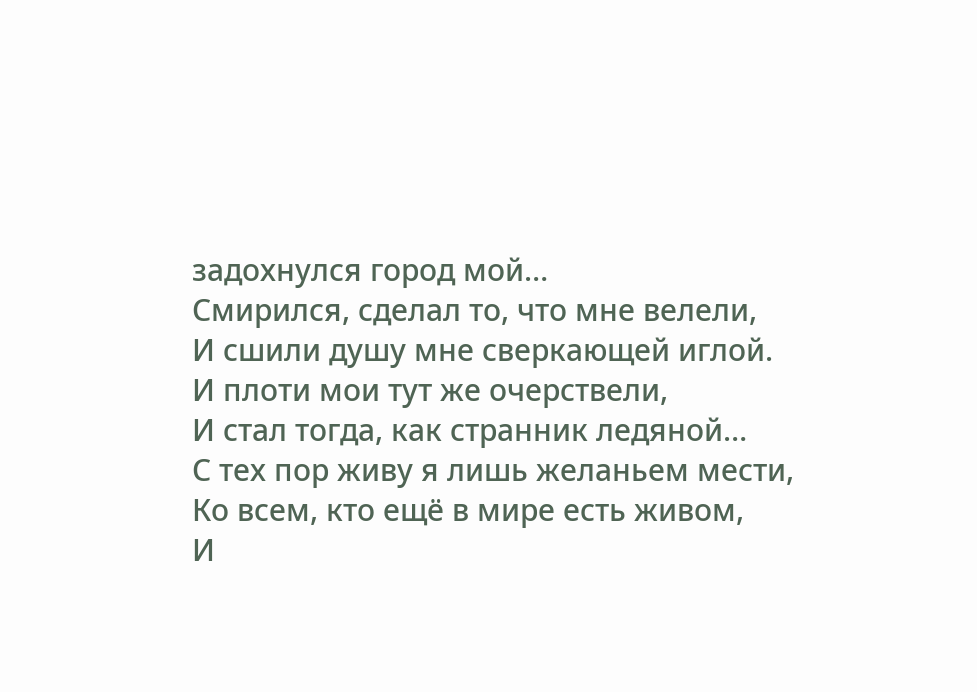задохнулся город мой…
Смирился, сделал то, что мне велели,
И сшили душу мне сверкающей иглой.
И плоти мои тут же очерствели,
И стал тогда, как странник ледяной…
С тех пор живу я лишь желаньем мести,
Ко всем, кто ещё в мире есть живом,
И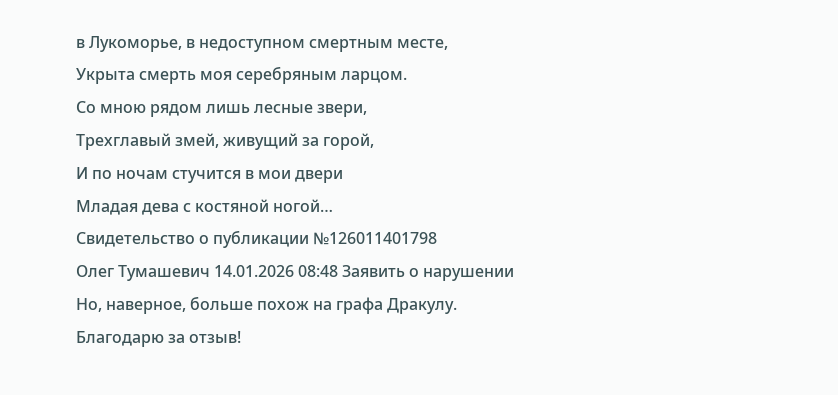в Лукоморье, в недоступном смертным месте,
Укрыта смерть моя серебряным ларцом.
Со мною рядом лишь лесные звери,
Трехглавый змей, живущий за горой,
И по ночам стучится в мои двери
Младая дева с костяной ногой…
Свидетельство о публикации №126011401798
Олег Тумашевич 14.01.2026 08:48 Заявить о нарушении
Но, наверное, больше похож на графа Дракулу.
Благодарю за отзыв!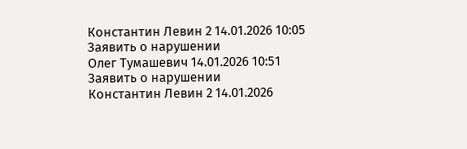Константин Левин 2 14.01.2026 10:05 Заявить о нарушении
Олег Тумашевич 14.01.2026 10:51 Заявить о нарушении
Константин Левин 2 14.01.2026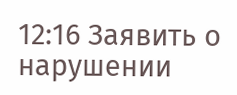12:16 Заявить о нарушении